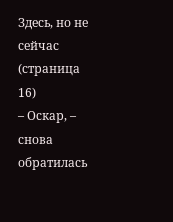Здесь, но не сейчас (страница 16)
– Оскар, – снова обратилась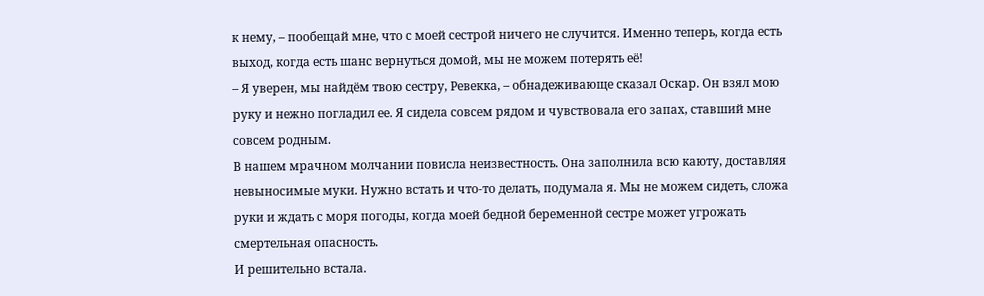к нему, – пообещай мне, что с моей сестрой ничего не случится. Именно теперь, когда есть выход, когда есть шанс вернуться домой, мы не можем потерять её!
– Я уверен, мы найдём твою сестру, Ревекка, – обнадеживающе сказал Оскар. Он взял мою руку и нежно погладил ее. Я сидела совсем рядом и чувствовала его запах, ставший мне совсем родным.
В нашем мрачном молчании повисла неизвестность. Она заполнила всю каюту, доставляя невыносимые муки. Нужно встать и что-то делать, подумала я. Мы не можем сидеть, сложа руки и ждать с моря погоды, когда моей бедной беременной сестре может угрожать смертельная опасность.
И решительно встала.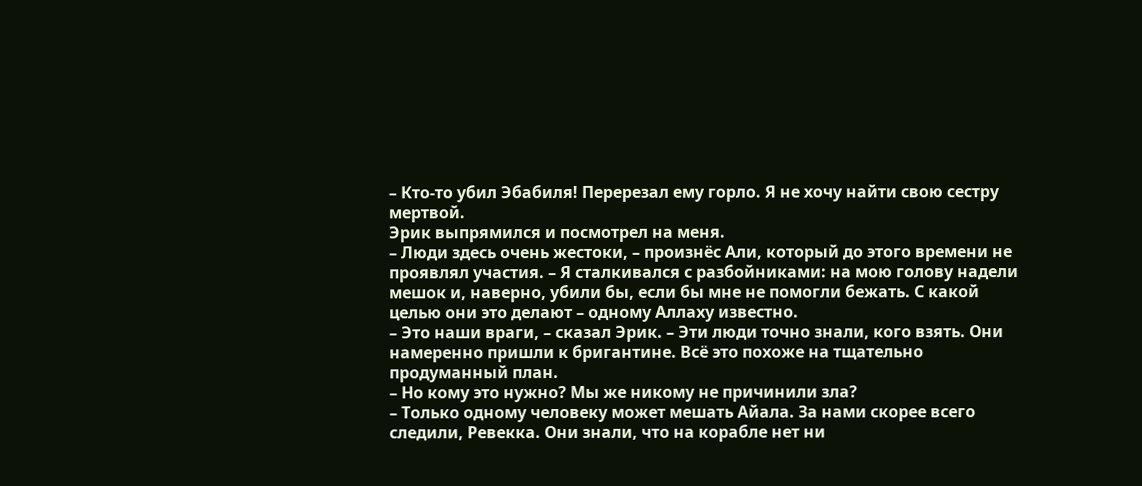– Кто-то убил Эбабиля! Перерезал ему горло. Я не хочу найти свою сестру мертвой.
Эрик выпрямился и посмотрел на меня.
– Люди здесь очень жестоки, – произнёс Али, который до этого времени не проявлял участия. – Я сталкивался с разбойниками: на мою голову надели мешок и, наверно, убили бы, если бы мне не помогли бежать. С какой целью они это делают – одному Аллаху известно.
– Это наши враги, – сказал Эрик. – Эти люди точно знали, кого взять. Они намеренно пришли к бригантине. Всё это похоже на тщательно продуманный план.
– Но кому это нужно? Мы же никому не причинили зла?
– Только одному человеку может мешать Айала. За нами скорее всего следили, Ревекка. Они знали, что на корабле нет ни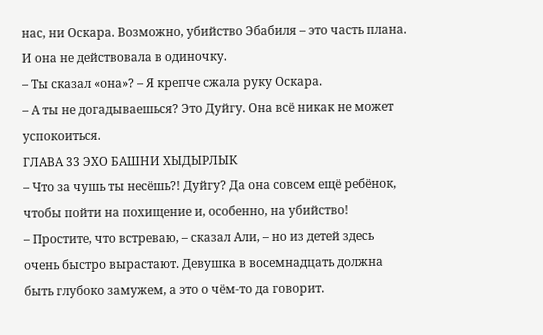нас, ни Оскара. Возможно, убийство Эбабиля – это часть плана. И она не действовала в одиночку.
– Ты сказал «она»? – Я крепче сжала руку Оскара.
– А ты не догадываешься? Это Дуйгу. Она всё никак не может успокоиться.
ГЛАВА 33 ЭХО БАШНИ ХЫДЫРЛЫК
– Что за чушь ты несёшь?! Дуйгу? Да она совсем ещё ребёнок, чтобы пойти на похищение и, особенно, на убийство!
– Простите, что встреваю, – сказал Али, – но из детей здесь очень быстро вырастают. Девушка в восемнадцать должна быть глубоко замужем, а это о чём-то да говорит.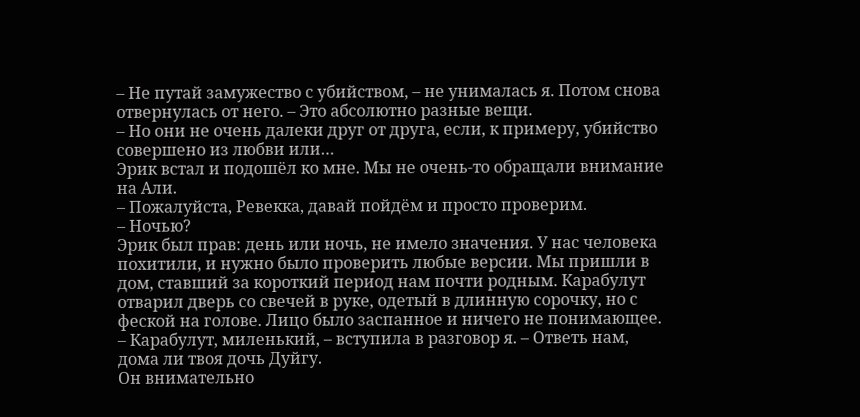– Не путай замужество с убийством, – не унималась я. Потом снова отвернулась от него. – Это абсолютно разные вещи.
– Но они не очень далеки друг от друга, если, к примеру, убийство совершено из любви или…
Эрик встал и подошёл ко мне. Мы не очень-то обращали внимание на Али.
– Пожалуйста, Ревекка, давай пойдём и просто проверим.
– Ночью?
Эрик был прав: день или ночь, не имело значения. У нас человека похитили, и нужно было проверить любые версии. Мы пришли в дом, ставший за короткий период нам почти родным. Карабулут отварил дверь со свечей в руке, одетый в длинную сорочку, но с феской на голове. Лицо было заспанное и ничего не понимающее.
– Карабулут, миленький, – вступила в разговор я. – Ответь нам, дома ли твоя дочь Дуйгу.
Он внимательно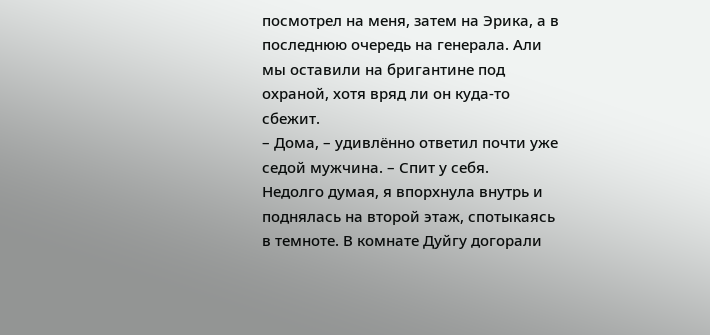посмотрел на меня, затем на Эрика, а в последнюю очередь на генерала. Али мы оставили на бригантине под охраной, хотя вряд ли он куда-то сбежит.
– Дома, – удивлённо ответил почти уже седой мужчина. – Спит у себя.
Недолго думая, я впорхнула внутрь и поднялась на второй этаж, спотыкаясь в темноте. В комнате Дуйгу догорали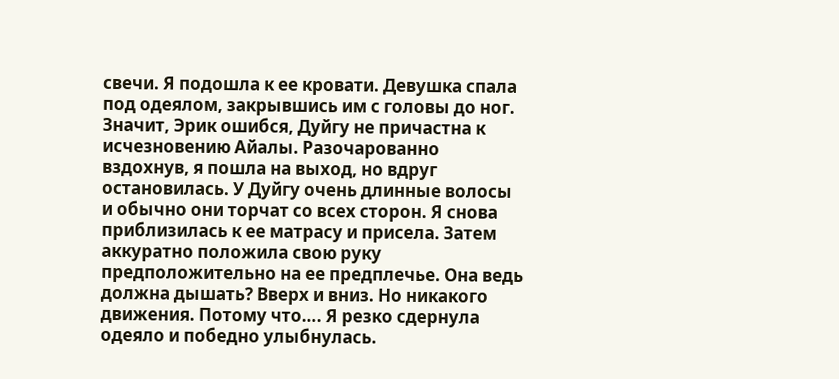свечи. Я подошла к ее кровати. Девушка спала под одеялом, закрывшись им с головы до ног. Значит, Эрик ошибся, Дуйгу не причастна к исчезновению Айалы. Разочарованно вздохнув, я пошла на выход, но вдруг остановилась. У Дуйгу очень длинные волосы и обычно они торчат со всех сторон. Я снова приблизилась к ее матрасу и присела. Затем аккуратно положила свою руку предположительно на ее предплечье. Она ведь должна дышать? Вверх и вниз. Но никакого движения. Потому что…. Я резко сдернула одеяло и победно улыбнулась.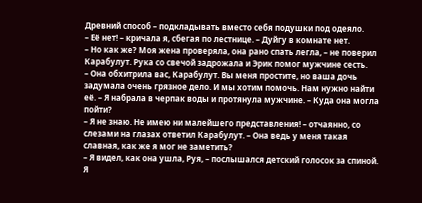Древний способ – подкладывать вместо себя подушки под одеяло.
– Её нет! – кричала я, сбегая по лестнице. – Дуйгу в комнате нет.
– Но как же? Моя жена проверяла, она рано спать легла, – не поверил Карабулут. Рука со свечой задрожала и Эрик помог мужчине сесть.
– Она обхитрила вас, Карабулут. Вы меня простите, но ваша дочь задумала очень грязное дело. И мы хотим помочь. Нам нужно найти её. – Я набрала в черпак воды и протянула мужчине. – Куда она могла пойти?
– Я не знаю. Не имею ни малейшего представления! – отчаянно, со слезами на глазах ответил Карабулут. – Она ведь у меня такая славная, как же я мог не заметить?
– Я видел, как она ушла, Руя, – послышался детский голосок за спиной. Я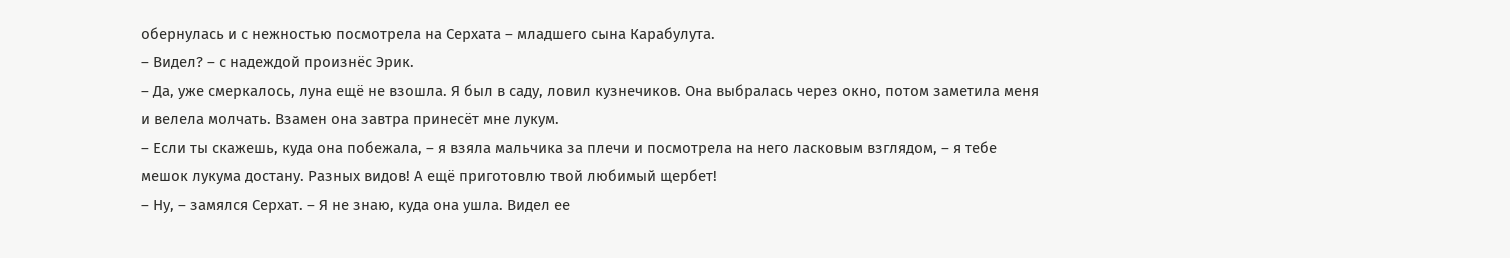обернулась и с нежностью посмотрела на Серхата – младшего сына Карабулута.
– Видел? – с надеждой произнёс Эрик.
– Да, уже смеркалось, луна ещё не взошла. Я был в саду, ловил кузнечиков. Она выбралась через окно, потом заметила меня и велела молчать. Взамен она завтра принесёт мне лукум.
– Если ты скажешь, куда она побежала, – я взяла мальчика за плечи и посмотрела на него ласковым взглядом, – я тебе мешок лукума достану. Разных видов! А ещё приготовлю твой любимый щербет!
– Ну, – замялся Серхат. – Я не знаю, куда она ушла. Видел ее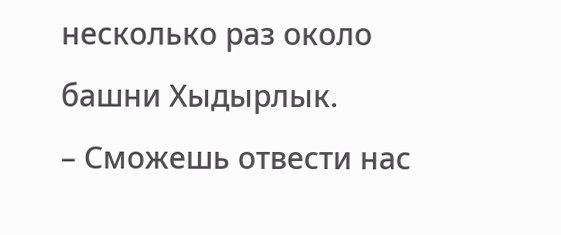несколько раз около башни Хыдырлык.
– Сможешь отвести нас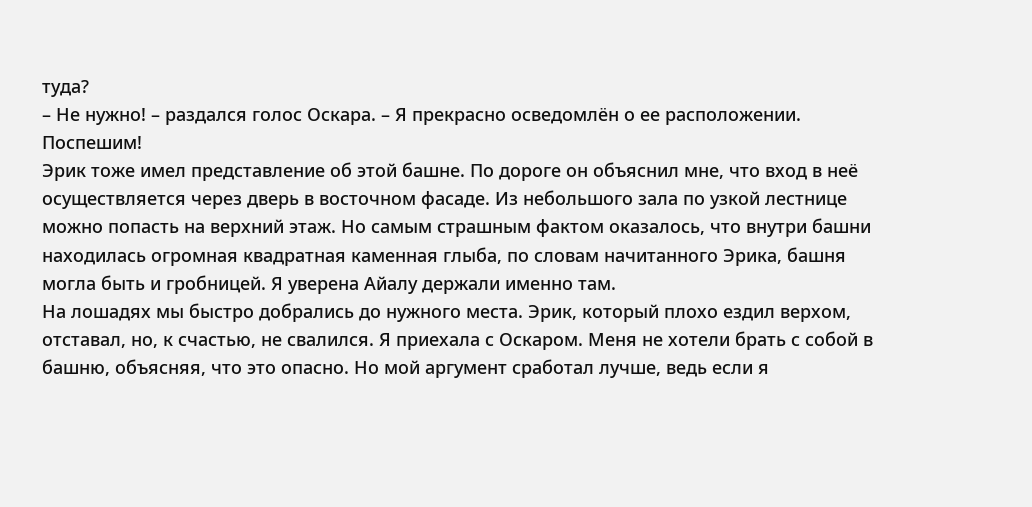туда?
– Не нужно! – раздался голос Оскара. – Я прекрасно осведомлён о ее расположении. Поспешим!
Эрик тоже имел представление об этой башне. По дороге он объяснил мне, что вход в неё осуществляется через дверь в восточном фасаде. Из небольшого зала по узкой лестнице можно попасть на верхний этаж. Но самым страшным фактом оказалось, что внутри башни находилась огромная квадратная каменная глыба, по словам начитанного Эрика, башня могла быть и гробницей. Я уверена Айалу держали именно там.
На лошадях мы быстро добрались до нужного места. Эрик, который плохо ездил верхом, отставал, но, к счастью, не свалился. Я приехала с Оскаром. Меня не хотели брать с собой в башню, объясняя, что это опасно. Но мой аргумент сработал лучше, ведь если я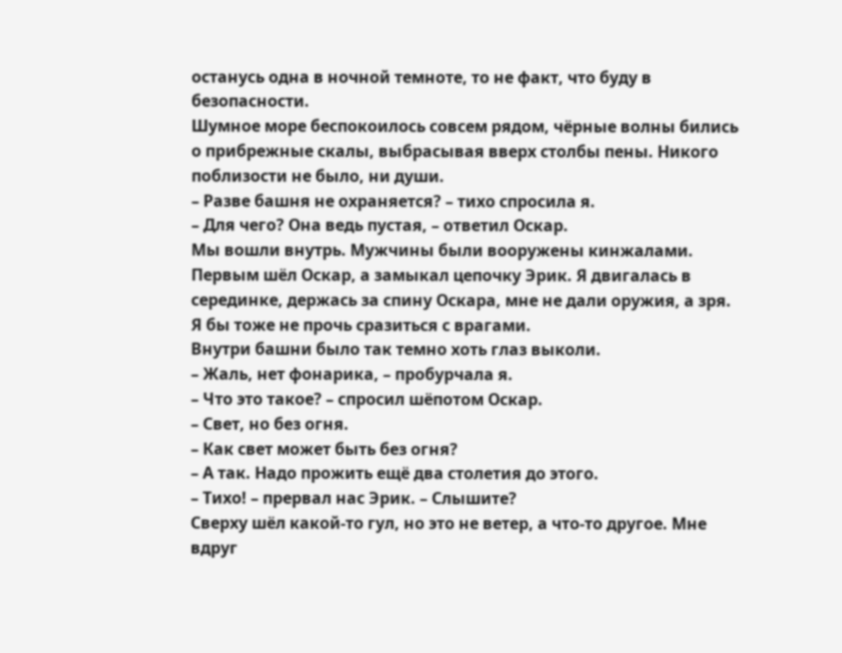останусь одна в ночной темноте, то не факт, что буду в безопасности.
Шумное море беспокоилось совсем рядом, чёрные волны бились о прибрежные скалы, выбрасывая вверх столбы пены. Никого поблизости не было, ни души.
– Разве башня не охраняется? – тихо спросила я.
– Для чего? Она ведь пустая, – ответил Оскар.
Мы вошли внутрь. Мужчины были вооружены кинжалами. Первым шёл Оскар, а замыкал цепочку Эрик. Я двигалась в серединке, держась за спину Оскара, мне не дали оружия, а зря. Я бы тоже не прочь сразиться с врагами.
Внутри башни было так темно хоть глаз выколи.
– Жаль, нет фонарика, – пробурчала я.
– Что это такое? – спросил шёпотом Оскар.
– Свет, но без огня.
– Как свет может быть без огня?
– А так. Надо прожить ещё два столетия до этого.
– Тихо! – прервал нас Эрик. – Слышите?
Сверху шёл какой-то гул, но это не ветер, а что-то другое. Мне вдруг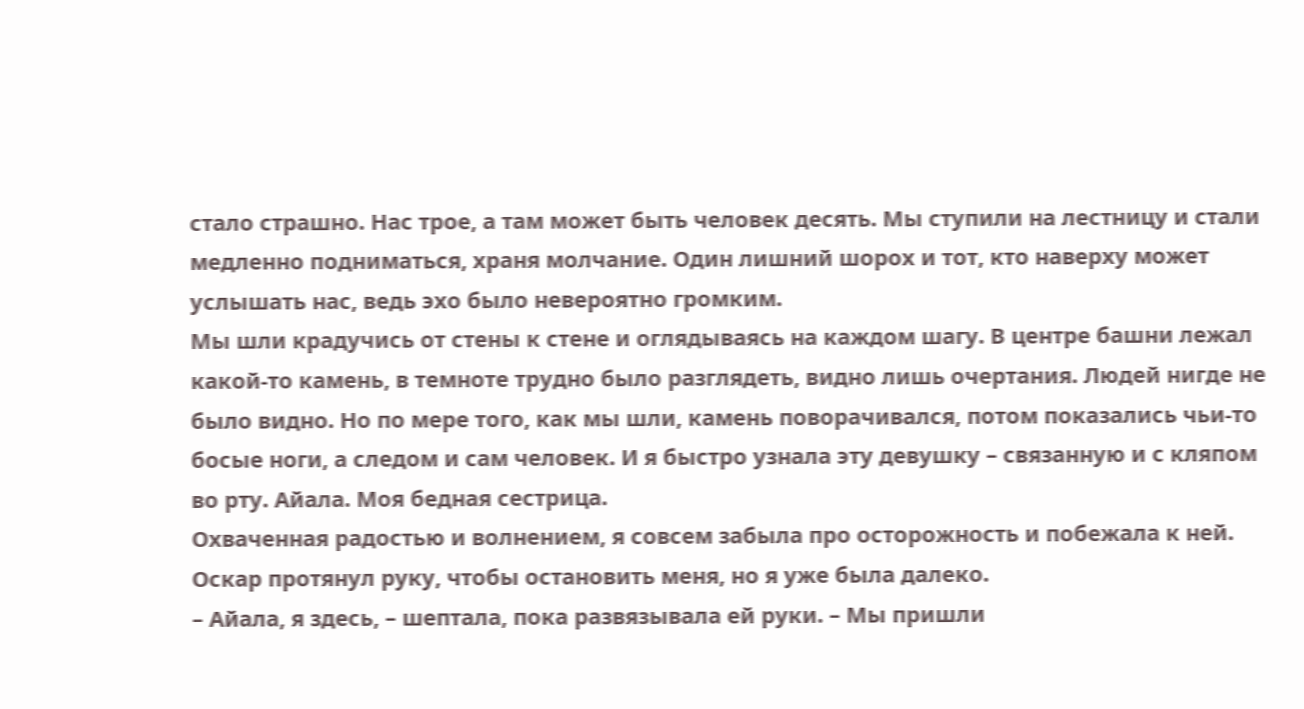стало страшно. Нас трое, а там может быть человек десять. Мы ступили на лестницу и стали медленно подниматься, храня молчание. Один лишний шорох и тот, кто наверху может услышать нас, ведь эхо было невероятно громким.
Мы шли крадучись от стены к стене и оглядываясь на каждом шагу. В центре башни лежал какой-то камень, в темноте трудно было разглядеть, видно лишь очертания. Людей нигде не было видно. Но по мере того, как мы шли, камень поворачивался, потом показались чьи-то босые ноги, а следом и сам человек. И я быстро узнала эту девушку – связанную и с кляпом во рту. Айала. Моя бедная сестрица.
Охваченная радостью и волнением, я совсем забыла про осторожность и побежала к ней. Оскар протянул руку, чтобы остановить меня, но я уже была далеко.
– Айала, я здесь, – шептала, пока развязывала ей руки. – Мы пришли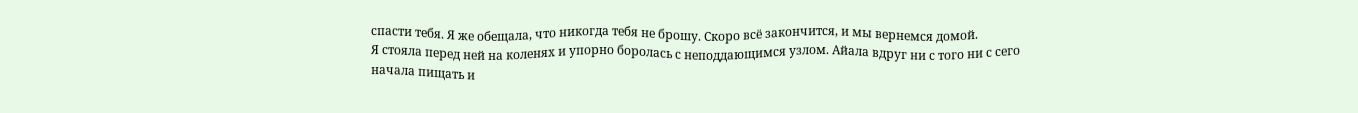спасти тебя. Я же обещала, что никогда тебя не брошу. Скоро всё закончится, и мы вернемся домой.
Я стояла перед ней на коленях и упорно боролась с неподдающимся узлом. Айала вдруг ни с того ни с сего начала пищать и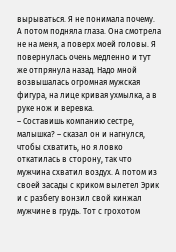вырываться. Я не понимала почему. А потом подняла глаза. Она смотрела не на меня, а поверх моей головы. Я повернулась очень медленно и тут же отпрянула назад. Надо мной возвышалась огромная мужская фигура, на лице кривая ухмылка, а в руке нож и веревка.
– Составишь компанию сестре, малышка? – сказал он и нагнулся, чтобы схватить, но я ловко откатилась в сторону, так что мужчина схватил воздух. А потом из своей засады с криком вылетел Эрик и с разбегу вонзил свой кинжал мужчине в грудь. Тот с грохотом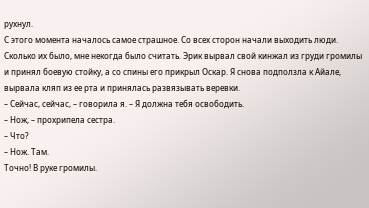рухнул.
С этого момента началось самое страшное. Со всех сторон начали выходить люди. Сколько их было, мне некогда было считать. Эрик вырвал свой кинжал из груди громилы и принял боевую стойку, а со спины его прикрыл Оскар. Я снова подползла к Айале, вырвала кляп из ее рта и принялась развязывать веревки.
– Сейчас, сейчас, – говорила я. – Я должна тебя освободить.
– Нож, – прохрипела сестра.
– Что?
– Нож. Там.
Точно! В руке громилы.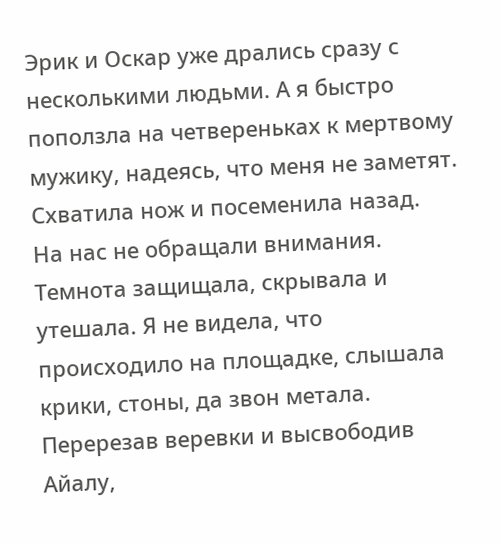Эрик и Оскар уже дрались сразу с несколькими людьми. А я быстро поползла на четвереньках к мертвому мужику, надеясь, что меня не заметят. Схватила нож и посеменила назад.
На нас не обращали внимания. Темнота защищала, скрывала и утешала. Я не видела, что происходило на площадке, слышала крики, стоны, да звон метала.
Перерезав веревки и высвободив Айалу,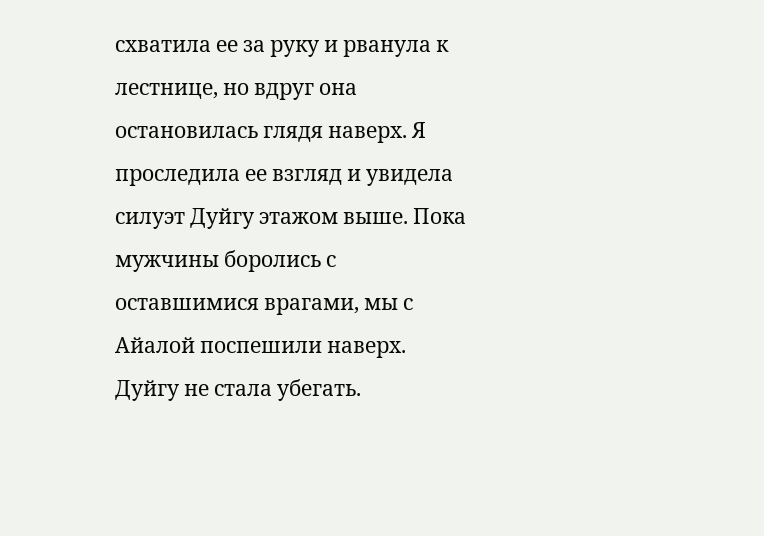схватила ее за руку и рванула к лестнице, но вдруг она остановилась глядя наверх. Я проследила ее взгляд и увидела силуэт Дуйгу этажом выше. Пока мужчины боролись с оставшимися врагами, мы с Айалой поспешили наверх.
Дуйгу не стала убегать.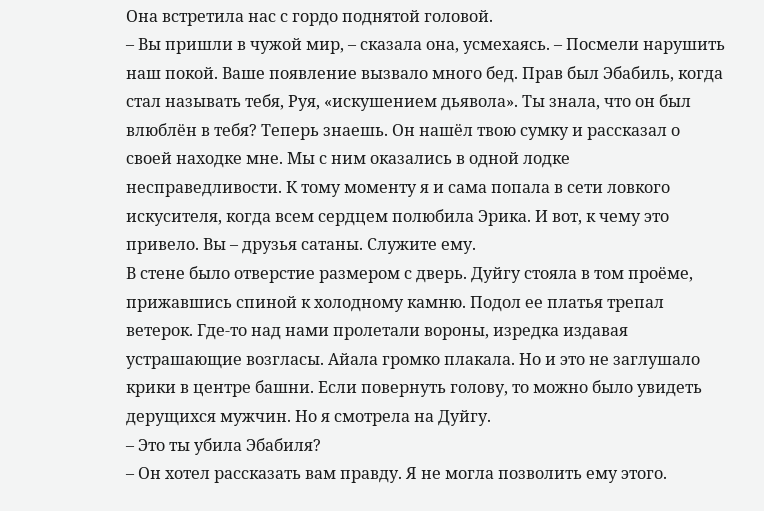Она встретила нас с гордо поднятой головой.
– Вы пришли в чужой мир, – сказала она, усмехаясь. – Посмели нарушить наш покой. Ваше появление вызвало много бед. Прав был Эбабиль, когда стал называть тебя, Руя, «искушением дьявола». Ты знала, что он был влюблён в тебя? Теперь знаешь. Он нашёл твою сумку и рассказал о своей находке мне. Мы с ним оказались в одной лодке несправедливости. К тому моменту я и сама попала в сети ловкого искусителя, когда всем сердцем полюбила Эрика. И вот, к чему это привело. Вы – друзья сатаны. Служите ему.
В стене было отверстие размером с дверь. Дуйгу стояла в том проёме, прижавшись спиной к холодному камню. Подол ее платья трепал ветерок. Где-то над нами пролетали вороны, изредка издавая устрашающие возгласы. Айала громко плакала. Но и это не заглушало крики в центре башни. Если повернуть голову, то можно было увидеть дерущихся мужчин. Но я смотрела на Дуйгу.
– Это ты убила Эбабиля?
– Он хотел рассказать вам правду. Я не могла позволить ему этого.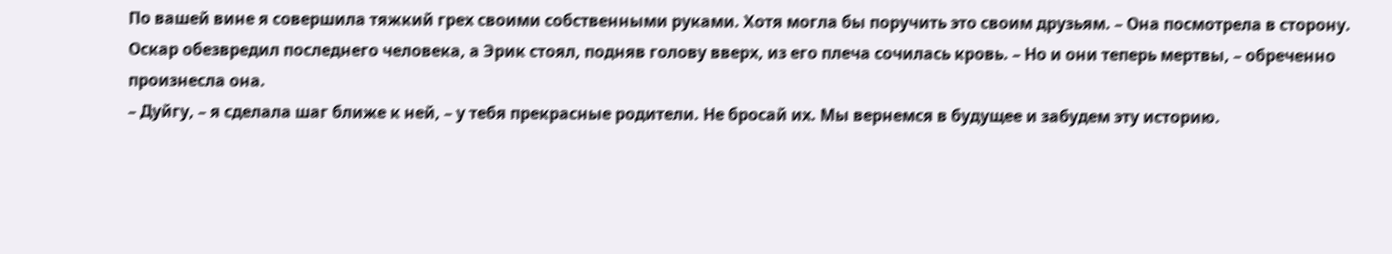По вашей вине я совершила тяжкий грех своими собственными руками. Хотя могла бы поручить это своим друзьям. – Она посмотрела в сторону. Оскар обезвредил последнего человека, а Эрик стоял, подняв голову вверх, из его плеча сочилась кровь. – Но и они теперь мертвы, – обреченно произнесла она.
– Дуйгу, – я сделала шаг ближе к ней, – у тебя прекрасные родители. Не бросай их. Мы вернемся в будущее и забудем эту историю.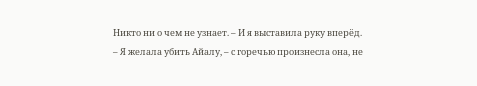Никто ни о чем не узнает. – И я выставила руку вперёд.
– Я желала убить Айалу, – с горечью произнесла она, не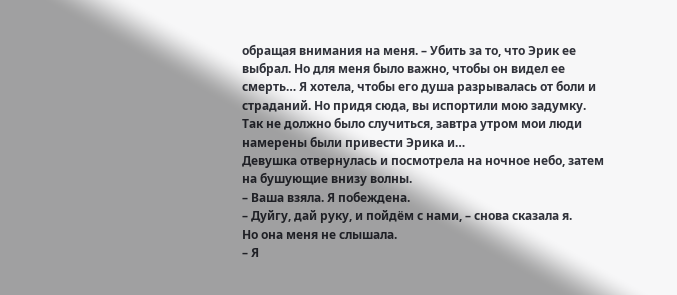обращая внимания на меня. – Убить за то, что Эрик ее выбрал. Но для меня было важно, чтобы он видел ее смерть… Я хотела, чтобы его душа разрывалась от боли и страданий. Но придя сюда, вы испортили мою задумку. Так не должно было случиться, завтра утром мои люди намерены были привести Эрика и…
Девушка отвернулась и посмотрела на ночное небо, затем на бушующие внизу волны.
– Ваша взяла. Я побеждена.
– Дуйгу, дай руку, и пойдём с нами, – снова сказала я.
Но она меня не слышала.
– Я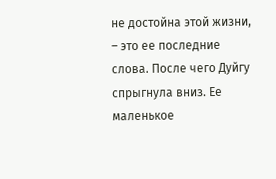не достойна этой жизни, – это ее последние слова. После чего Дуйгу спрыгнула вниз. Ее маленькое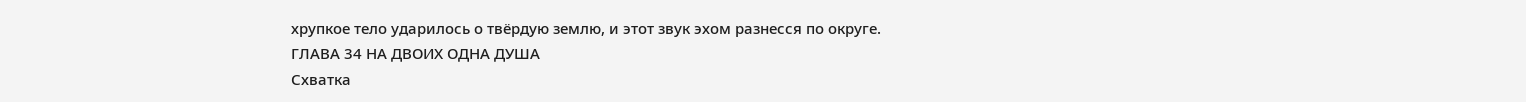хрупкое тело ударилось о твёрдую землю, и этот звук эхом разнесся по округе.
ГЛАВА 34 НА ДВОИХ ОДНА ДУША
Схватка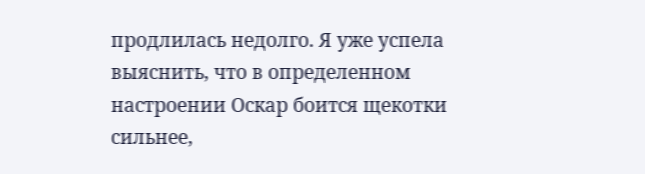продлилась недолго. Я уже успела выяснить, что в определенном настроении Оскар боится щекотки сильнее,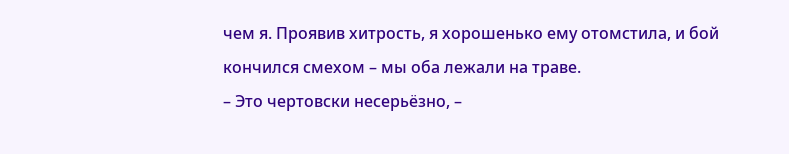чем я. Проявив хитрость, я хорошенько ему отомстила, и бой кончился смехом – мы оба лежали на траве.
– Это чертовски несерьёзно, –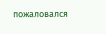пожаловался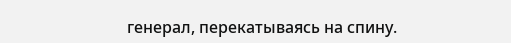генерал, перекатываясь на спину.